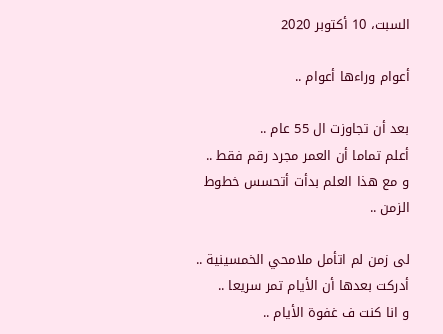السبت، 10 أكتوبر 2020

أعوام وراءها أعوام ..

بعد أن تجاوزت ال 55 عام ..
أعلم تماما أن العمر مجرد رقم فقط ..
و مع هذا العلم بدأت أتحسس خطوط الزمن ..

لى زمن لم اتأمل ملامحي الخمسينية ..
أدركت بعدها أن الأيام تمر سريعا ..
و انا كنت ف غفوة الأيام ..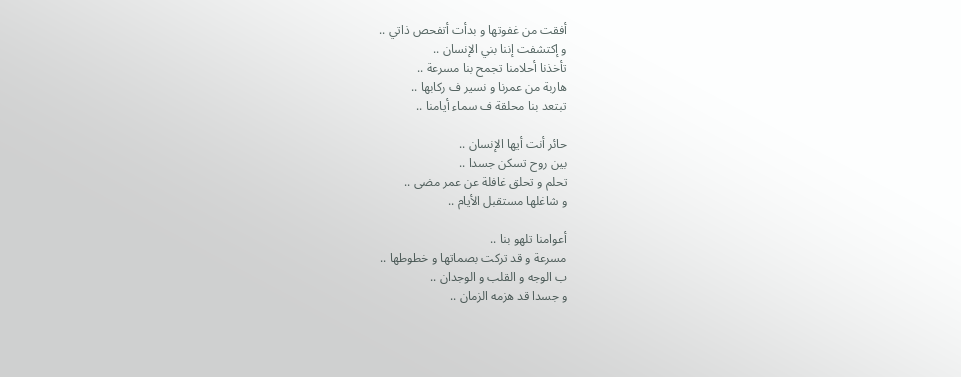أفقت من غفوتها و بدأت أتفحص ذاتي ..
و إكتشفت إننا بني الإنسان ..
تأخذنا أحلامنا تجمح بنا مسرعة ..
هاربة من عمرنا و نسير ف ركابها ..
تبتعد بنا محلقة ف سماء أيامنا ..

حائر أنت أيها الإنسان ..
بين روح تسكن جسدا ..
تحلم و تحلق غافلة عن عمر مضى ..
و شاغلها مستقبل الأيام ..

أعوامنا تلهو بنا ..
مسرعة و قد تركت بصماتها و خطوطها ..
ب الوجه و القلب و الوجدان ..
و جسدا قد هزمه الزمان ..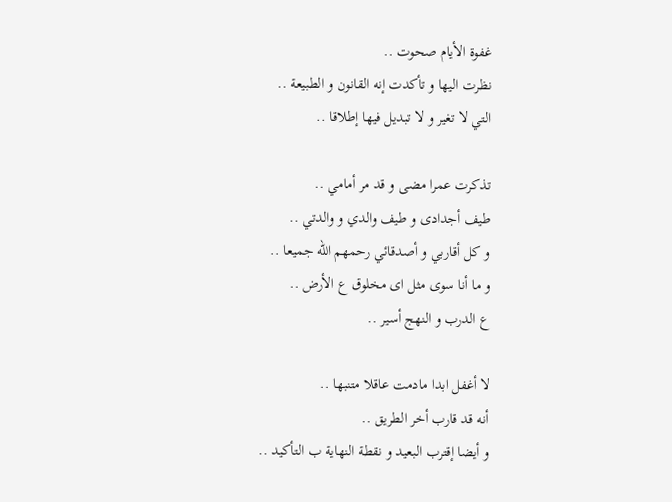غفوة الأيام صحوت ..
نظرت اليها و تأكدت إنه القانون و الطبيعة ..
التي لا تغير و لا تبديل فيها إطلاقا ..

تذكرت عمرا مضى و قد مر أمامي ..
طيف أجدادى و طيف والدي و والدتي ..
و كل أقاربي و أصدقائي رحمهم الله جميعا ..
و ما أنا سوى مثل اى مخلوق ع الأرض ..
ع الدرب و النهج أسير ..

لا أغفل ابدا مادمت عاقلا متنبها ..
أنه قد قارب أخر الطريق ..
و أيضا إقترب البعيد و نقطة النهاية ب التأكيد ..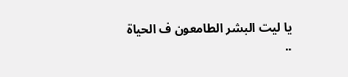يا ليت البشر الطامعون ف الحياة ..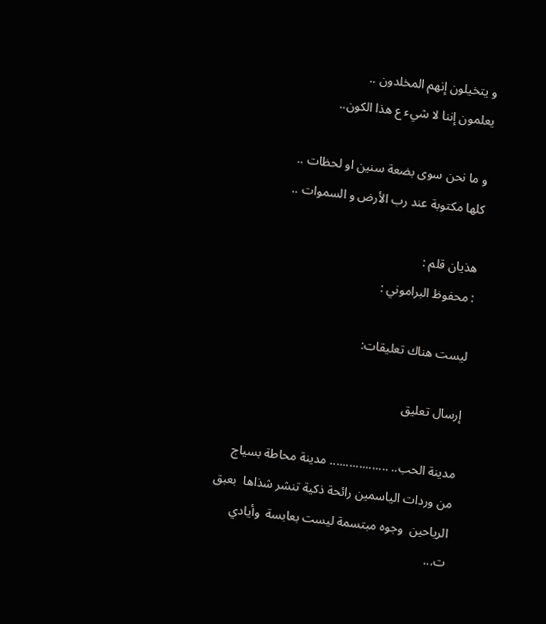و يتخيلون إنهم المخلدون ..
يعلمون إننا لا شيء ع هذا الكون..

و ما نحن سوى بضعة سنين او لحظات ..
كلها مكتوبة عند رب الأرض و السموات ..

هذيان قلم :
: محفوظ البراموني :

ليست هناك تعليقات:

إرسال تعليق

مدينة الحب.. .................. مدينة محاطة بسياج  من وردات الياسمين رائحة ذكية تنشر شذاها  بعبق الرياحين  وجوه مبتسمة ليست بعابسة  وأيادي ت...